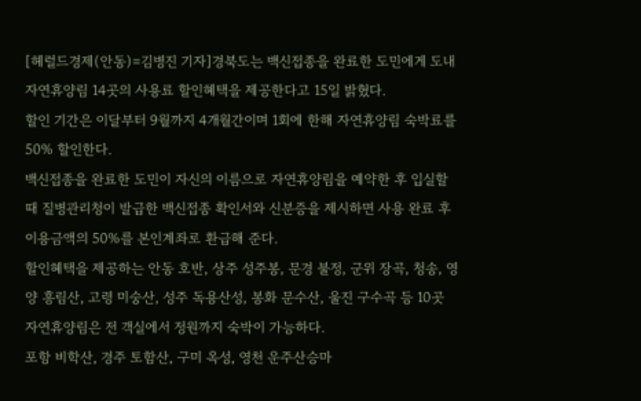[헤럴드경제(안동)=김병진 기자]경북도는 백신접종을 완료한 도민에게 도내 자연휴양림 14곳의 사용료 할인혜택을 제공한다고 15일 밝혔다.
할인 기간은 이달부터 9월까지 4개월간이며 1회에 한해 자연휴양림 숙박료를 50% 할인한다.
백신접종을 완료한 도민이 자신의 이름으로 자연휴양림을 예약한 후 입실할 때 질병관리청이 발급한 백신접종 확인서와 신분증을 제시하면 사용 완료 후 이용금액의 50%를 본인계좌로 환급해 준다.
할인혜택을 제공하는 안동 호반, 상주 성주봉, 문경 불정, 군위 장곡, 청송, 영양 흥림산, 고령 미숭산, 성주 독용산성, 봉화 문수산, 울진 구수곡 등 10곳 자연휴양림은 전 객실에서 정원까지 숙박이 가능하다.
포항 비학산, 경주 토함산, 구미 옥성, 영천 운주산승마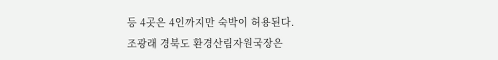등 4곳은 4인까지만 숙박이 허용된다.
조광래 경북도 환경산림자원국장은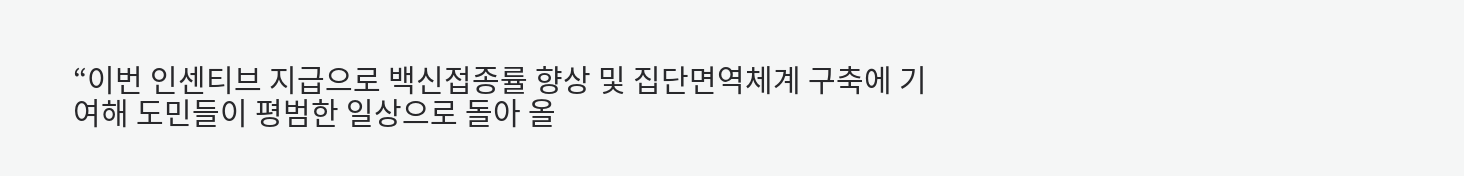“이번 인센티브 지급으로 백신접종률 향상 및 집단면역체계 구축에 기여해 도민들이 평범한 일상으로 돌아 올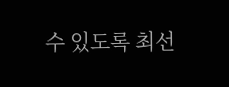수 있도록 최선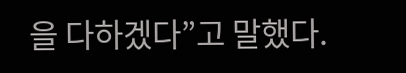을 다하겠다”고 말했다.